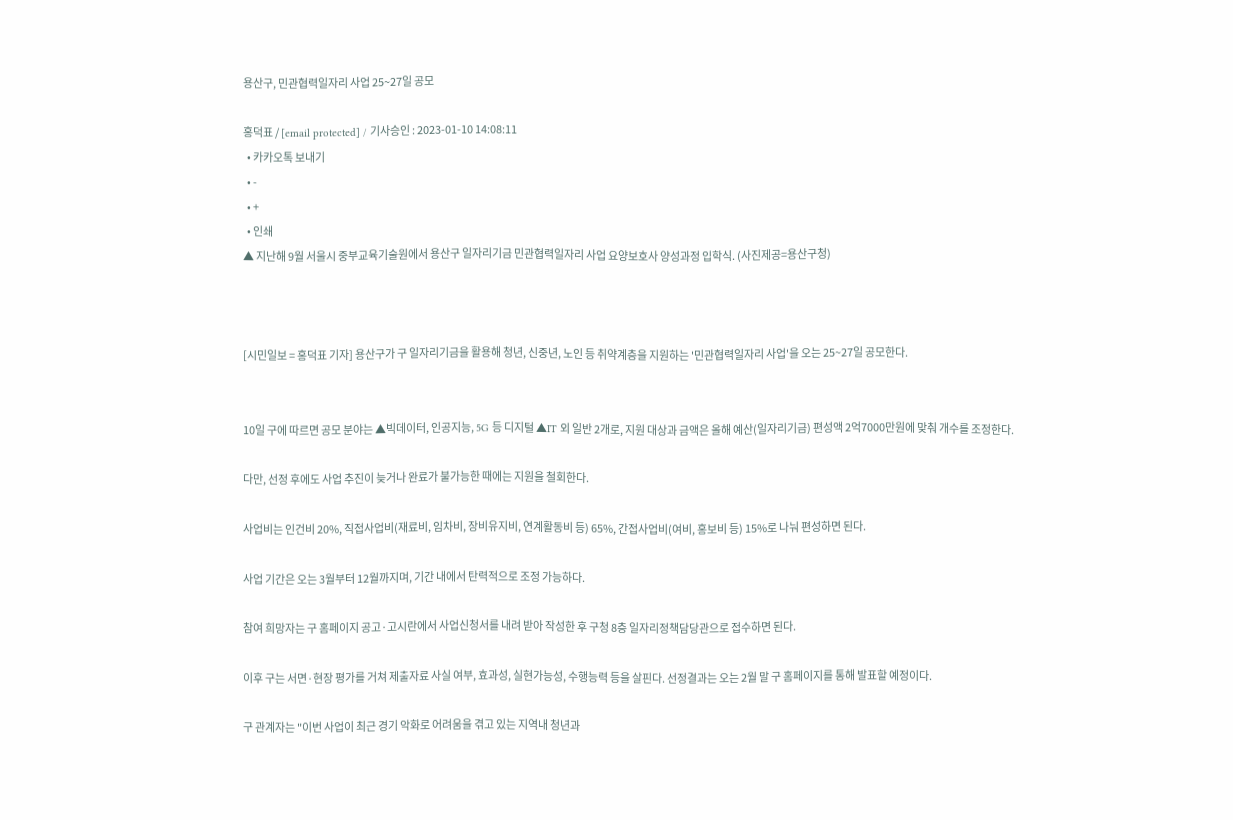용산구, 민관협력일자리 사업 25~27일 공모

홍덕표 / [email protected] / 기사승인 : 2023-01-10 14:08:11
  • 카카오톡 보내기
  • -
  • +
  • 인쇄
▲ 지난해 9월 서울시 중부교육기술원에서 용산구 일자리기금 민관협력일자리 사업 요양보호사 양성과정 입학식. (사진제공=용산구청)



[시민일보 = 홍덕표 기자] 용산구가 구 일자리기금을 활용해 청년, 신중년, 노인 등 취약계층을 지원하는 '민관협력일자리 사업'을 오는 25~27일 공모한다.


10일 구에 따르면 공모 분야는 ▲빅데이터, 인공지능, 5G 등 디지털 ▲IT 외 일반 2개로, 지원 대상과 금액은 올해 예산(일자리기금) 편성액 2억7000만원에 맞춰 개수를 조정한다.

다만, 선정 후에도 사업 추진이 늦거나 완료가 불가능한 때에는 지원을 철회한다.

사업비는 인건비 20%, 직접사업비(재료비, 임차비, 장비유지비, 연계활동비 등) 65%, 간접사업비(여비, 홍보비 등) 15%로 나눠 편성하면 된다.

사업 기간은 오는 3월부터 12월까지며, 기간 내에서 탄력적으로 조정 가능하다.

참여 희망자는 구 홈페이지 공고·고시란에서 사업신청서를 내려 받아 작성한 후 구청 8층 일자리정책담당관으로 접수하면 된다.

이후 구는 서면·현장 평가를 거쳐 제출자료 사실 여부, 효과성, 실현가능성, 수행능력 등을 살핀다. 선정결과는 오는 2월 말 구 홈페이지를 통해 발표할 예정이다.

구 관계자는 "이번 사업이 최근 경기 악화로 어려움을 겪고 있는 지역내 청년과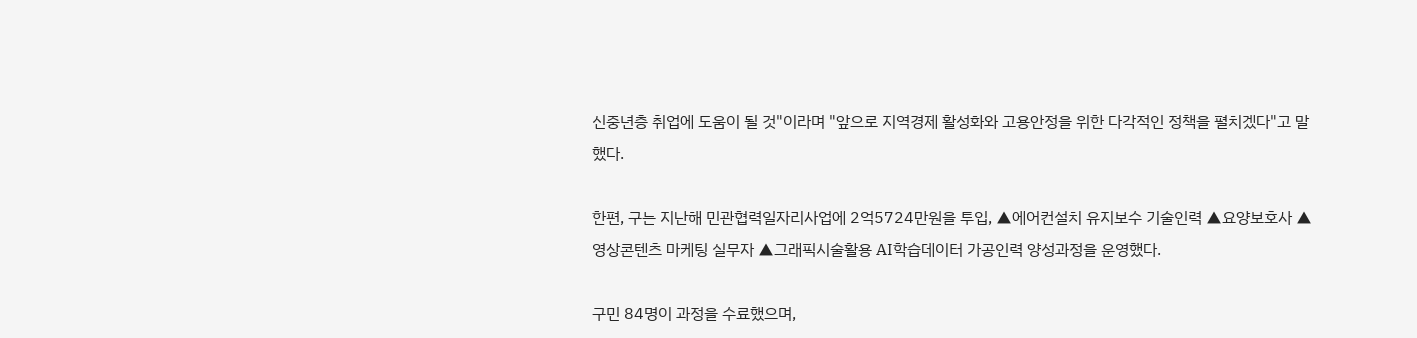신중년층 취업에 도움이 될 것"이라며 "앞으로 지역경제 활성화와 고용안정을 위한 다각적인 정책을 펼치겠다"고 말했다.

한편, 구는 지난해 민관협력일자리사업에 2억5724만원을 투입, ▲에어컨설치 유지보수 기술인력 ▲요양보호사 ▲영상콘텐츠 마케팅 실무자 ▲그래픽시술활용 AI학습데이터 가공인력 양성과정을 운영했다.

구민 84명이 과정을 수료했으며,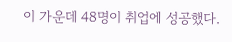이 가운데 48명이 취업에 성공했다.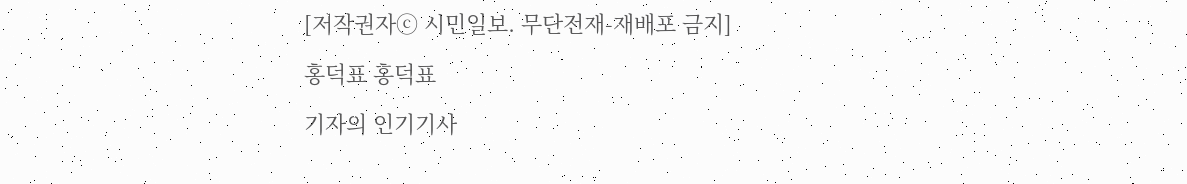[저작권자ⓒ 시민일보. 무단전재-재배포 금지]

홍덕표 홍덕표

기자의 인기기사